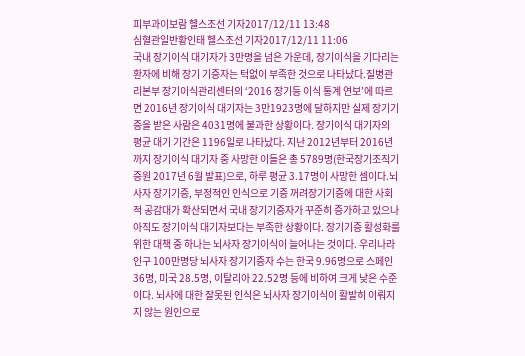피부과이보람 헬스조선 기자2017/12/11 13:48
심혈관일반황인태 헬스조선 기자2017/12/11 11:06
국내 장기이식 대기자가 3만명을 넘은 가운데, 장기이식을 기다리는 환자에 비해 장기 기증자는 턱없이 부족한 것으로 나타났다.질병관리본부 장기이식관리센터의 ‘2016 장기등 이식 통계 연보’에 따르면 2016년 장기이식 대기자는 3만1923명에 달하지만 실제 장기기증을 받은 사람은 4031명에 불과한 상황이다. 장기이식 대기자의 평균 대기 기간은 1196일로 나타났다. 지난 2012년부터 2016년까지 장기이식 대기자 중 사망한 이들은 총 5789명(한국장기조직기증원 2017년 6월 발표)으로, 하루 평균 3.17명이 사망한 셈이다.뇌사자 장기기증, 부정적인 인식으로 기증 꺼려장기기증에 대한 사회적 공감대가 확산되면서 국내 장기기증자가 꾸준히 증가하고 있으나 아직도 장기이식 대기자보다는 부족한 상황이다. 장기기증 활성화를 위한 대책 중 하나는 뇌사자 장기이식이 늘어나는 것이다. 우리나라 인구 100만명당 뇌사자 장기기증자 수는 한국 9.96명으로 스페인 36명, 미국 28.5명, 이탈리아 22.52명 등에 비하여 크게 낮은 수준이다. 뇌사에 대한 잘못된 인식은 뇌사자 장기이식이 활발히 이뤄지지 않는 원인으로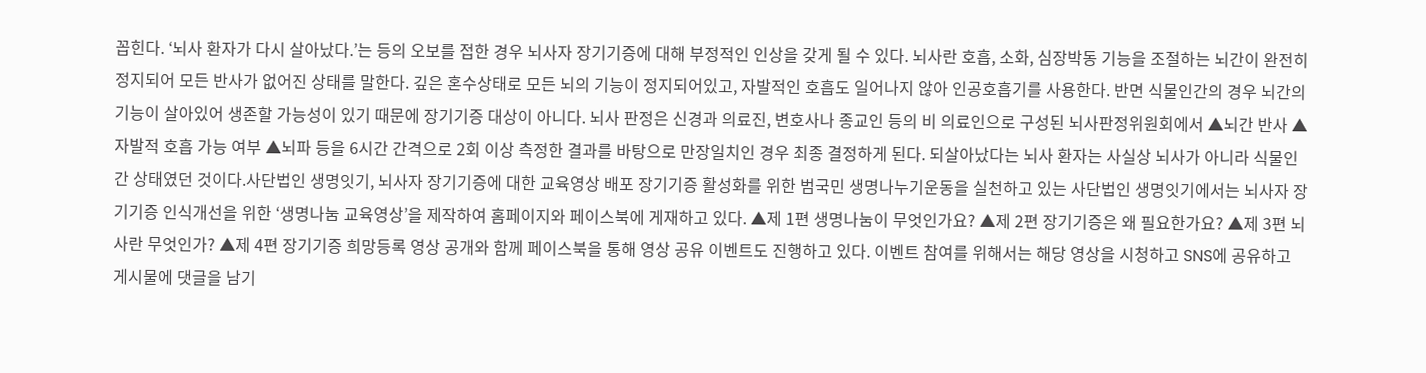꼽힌다. ‘뇌사 환자가 다시 살아났다.’는 등의 오보를 접한 경우 뇌사자 장기기증에 대해 부정적인 인상을 갖게 될 수 있다. 뇌사란 호흡, 소화, 심장박동 기능을 조절하는 뇌간이 완전히 정지되어 모든 반사가 없어진 상태를 말한다. 깊은 혼수상태로 모든 뇌의 기능이 정지되어있고, 자발적인 호흡도 일어나지 않아 인공호흡기를 사용한다. 반면 식물인간의 경우 뇌간의 기능이 살아있어 생존할 가능성이 있기 때문에 장기기증 대상이 아니다. 뇌사 판정은 신경과 의료진, 변호사나 종교인 등의 비 의료인으로 구성된 뇌사판정위원회에서 ▲뇌간 반사 ▲자발적 호흡 가능 여부 ▲뇌파 등을 6시간 간격으로 2회 이상 측정한 결과를 바탕으로 만장일치인 경우 최종 결정하게 된다. 되살아났다는 뇌사 환자는 사실상 뇌사가 아니라 식물인간 상태였던 것이다.사단법인 생명잇기, 뇌사자 장기기증에 대한 교육영상 배포 장기기증 활성화를 위한 범국민 생명나누기운동을 실천하고 있는 사단법인 생명잇기에서는 뇌사자 장기기증 인식개선을 위한 ‘생명나눔 교육영상’을 제작하여 홈페이지와 페이스북에 게재하고 있다. ▲제 1편 생명나눔이 무엇인가요? ▲제 2편 장기기증은 왜 필요한가요? ▲제 3편 뇌사란 무엇인가? ▲제 4편 장기기증 희망등록 영상 공개와 함께 페이스북을 통해 영상 공유 이벤트도 진행하고 있다. 이벤트 참여를 위해서는 해당 영상을 시청하고 SNS에 공유하고 게시물에 댓글을 남기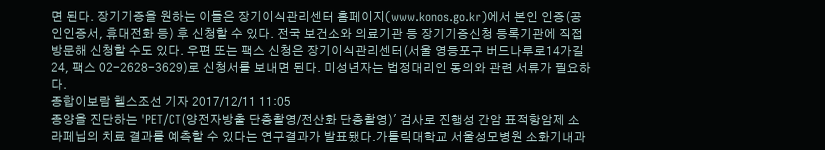면 된다. 장기기증을 원하는 이들은 장기이식관리센터 홈페이지(www.konos.go.kr)에서 본인 인증(공인인증서, 휴대전화 등) 후 신청할 수 있다. 전국 보건소와 의료기관 등 장기기증신청 등록기관에 직접 방문해 신청할 수도 있다. 우편 또는 팩스 신청은 장기이식관리센터(서울 영등포구 버드나루로14가길 24, 팩스 02-2628-3629)로 신청서를 보내면 된다. 미성년자는 법정대리인 동의와 관련 서류가 필요하다.
종합이보람 헬스조선 기자 2017/12/11 11:05
종양을 진단하는 'PET/CT(양전자방출 단층촬영/전산화 단층촬영)' 검사로 진행성 간암 표적항암제 소라페닙의 치료 결과를 예측할 수 있다는 연구결과가 발표됐다.가톨릭대학교 서울성모병원 소화기내과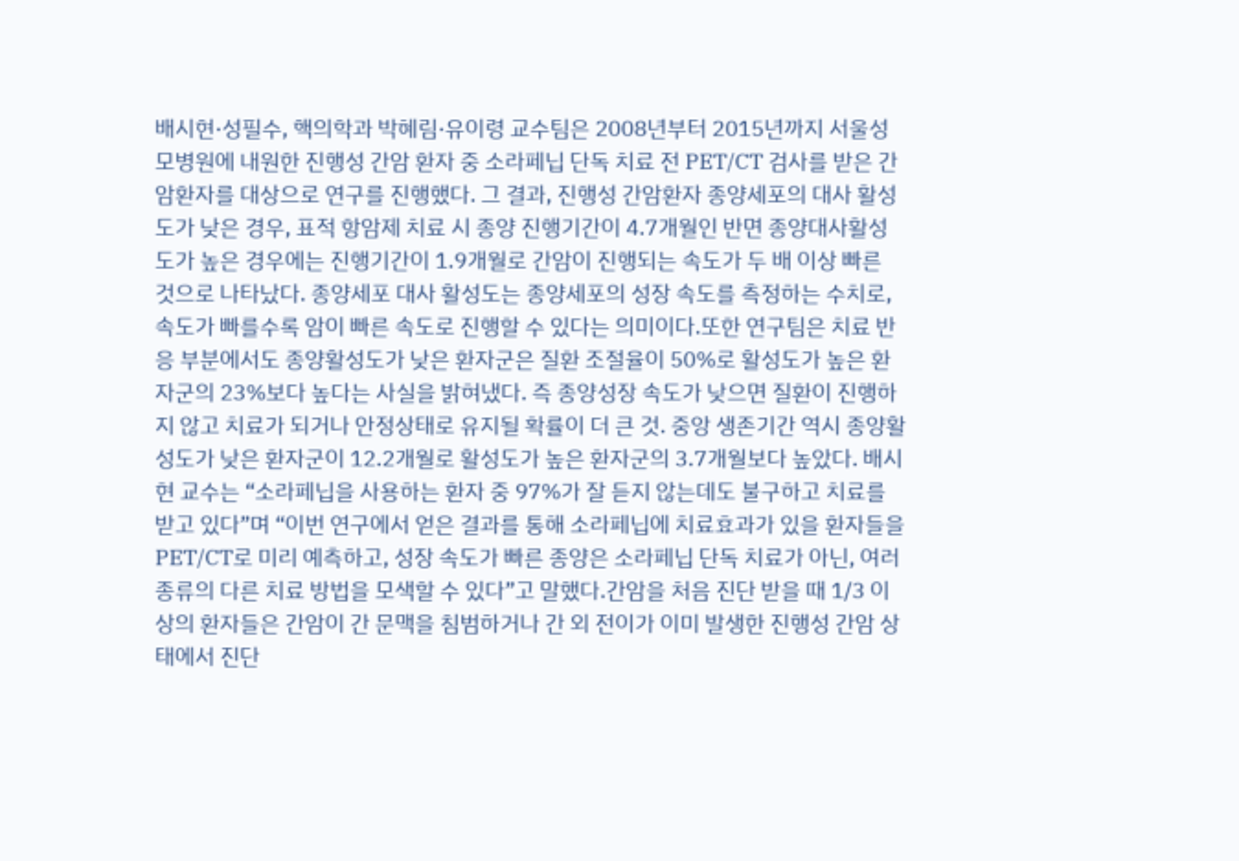배시현·성필수, 핵의학과 박혜림·유이령 교수팀은 2008년부터 2015년까지 서울성모병원에 내원한 진행성 간암 환자 중 소라페닙 단독 치료 전 PET/CT 검사를 받은 간암환자를 대상으로 연구를 진행했다. 그 결과, 진행성 간암환자 종양세포의 대사 활성도가 낮은 경우, 표적 항암제 치료 시 종양 진행기간이 4.7개월인 반면 종양대사활성도가 높은 경우에는 진행기간이 1.9개월로 간암이 진행되는 속도가 두 배 이상 빠른 것으로 나타났다. 종양세포 대사 활성도는 종양세포의 성장 속도를 측정하는 수치로, 속도가 빠를수록 암이 빠른 속도로 진행할 수 있다는 의미이다.또한 연구팀은 치료 반응 부분에서도 종양활성도가 낮은 환자군은 질환 조절율이 50%로 활성도가 높은 환자군의 23%보다 높다는 사실을 밝혀냈다. 즉 종양성장 속도가 낮으면 질환이 진행하지 않고 치료가 되거나 안정상태로 유지될 확률이 더 큰 것. 중앙 생존기간 역시 종양활성도가 낮은 환자군이 12.2개월로 활성도가 높은 환자군의 3.7개월보다 높았다. 배시현 교수는 “소라페닙을 사용하는 환자 중 97%가 잘 듣지 않는데도 불구하고 치료를 받고 있다”며 “이번 연구에서 얻은 결과를 통해 소라페닙에 치료효과가 있을 환자들을 PET/CT로 미리 예측하고, 성장 속도가 빠른 종양은 소라페닙 단독 치료가 아닌, 여러 종류의 다른 치료 방법을 모색할 수 있다”고 말했다.간암을 처음 진단 받을 때 1/3 이상의 환자들은 간암이 간 문맥을 침범하거나 간 외 전이가 이미 발생한 진행성 간암 상태에서 진단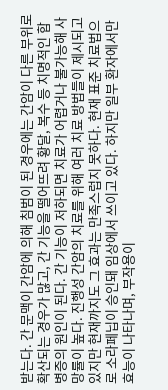받는다. 간 문맥이 간암에 의해 침범이 된 경우에는 간암이 다른 부위로 확산되는 경우가 많고, 간 기능을 떨어뜨려 황달, 복수 등 치명적인 합병증의 원인이 된다. 간 기능이 저하되면 치료가 어렵거나 불가능해 사망률이 높다. 진행성 간암의 치료를 위해 여러 치료 방법들이 제시되고 있지만 현재까지도 그 효과는 만족스럽지 못하다. 현재 표준 치료법으로 소라페닙이 승인돼 임상에서 쓰이고 있다. 하지만 일부 환자에서만 효능이 나타나며, 부작용이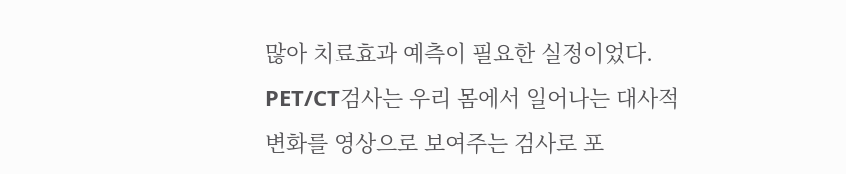많아 치료효과 예측이 필요한 실정이었다. PET/CT검사는 우리 몸에서 일어나는 대사적 변화를 영상으로 보여주는 검사로 포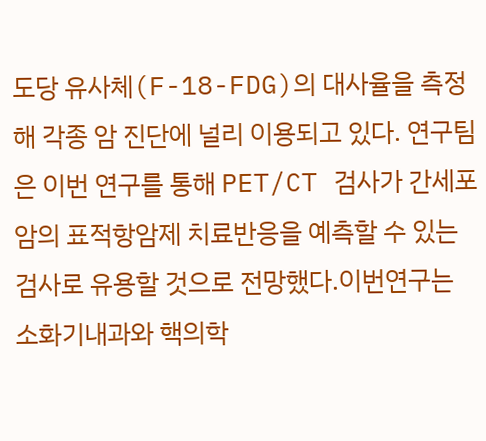도당 유사체(F-18-FDG)의 대사율을 측정해 각종 암 진단에 널리 이용되고 있다. 연구팀은 이번 연구를 통해 PET/CT 검사가 간세포암의 표적항암제 치료반응을 예측할 수 있는 검사로 유용할 것으로 전망했다.이번연구는 소화기내과와 핵의학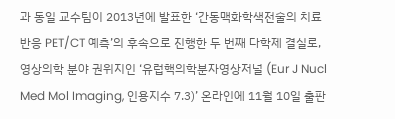과 동일 교수팀이 2013년에 발표한 ‘간동맥화학색전술의 치료 반응 PET/CT 예측’의 후속으로 진행한 두 번째 다학제 결실로, 영상의학 분야 권위지인 ‘유럽핵의학분자영상저널 (Eur J Nucl Med Mol Imaging, 인용지수 7.3)’ 온라인에 11월 10일 출판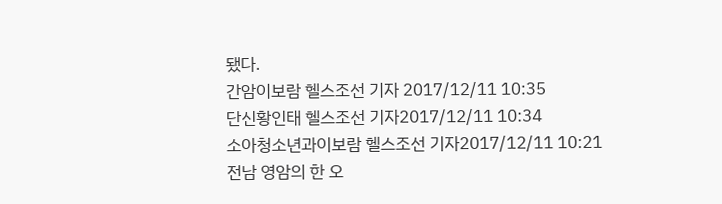됐다.
간암이보람 헬스조선 기자 2017/12/11 10:35
단신황인태 헬스조선 기자2017/12/11 10:34
소아청소년과이보람 헬스조선 기자2017/12/11 10:21
전남 영암의 한 오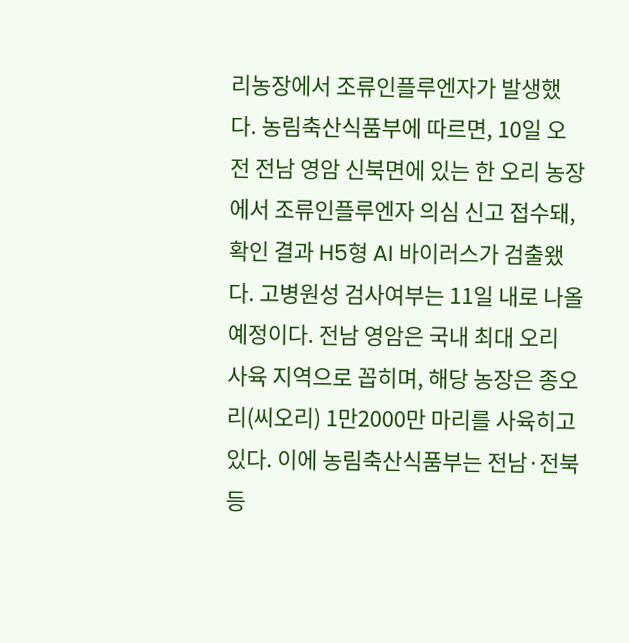리농장에서 조류인플루엔자가 발생했다. 농림축산식품부에 따르면, 10일 오전 전남 영암 신북면에 있는 한 오리 농장에서 조류인플루엔자 의심 신고 접수돼, 확인 결과 H5형 AI 바이러스가 검출왰다. 고병원성 검사여부는 11일 내로 나올 예정이다. 전남 영암은 국내 최대 오리 사육 지역으로 꼽히며, 해당 농장은 종오리(씨오리) 1만2000만 마리를 사육히고 있다. 이에 농림축산식품부는 전남·전북 등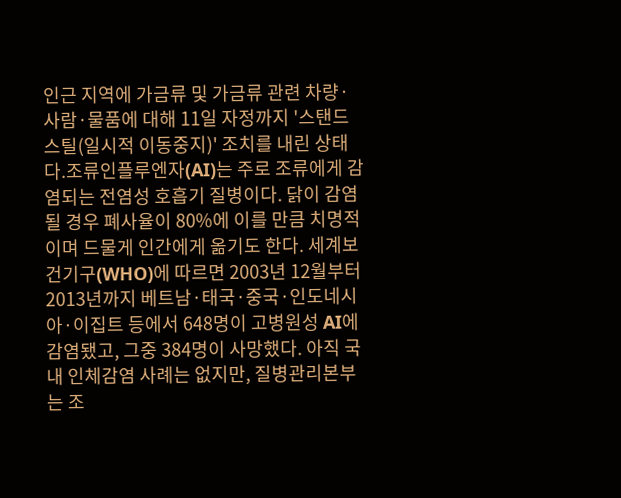인근 지역에 가금류 및 가금류 관련 차량·사람·물품에 대해 11일 자정까지 '스탠드스틸(일시적 이동중지)' 조치를 내린 상태다.조류인플루엔자(AI)는 주로 조류에게 감염되는 전염성 호흡기 질병이다. 닭이 감염될 경우 폐사율이 80%에 이를 만큼 치명적이며 드물게 인간에게 옮기도 한다. 세계보건기구(WHO)에 따르면 2003년 12월부터 2013년까지 베트남·태국·중국·인도네시아·이집트 등에서 648명이 고병원성 AI에 감염됐고, 그중 384명이 사망했다. 아직 국내 인체감염 사례는 없지만, 질병관리본부는 조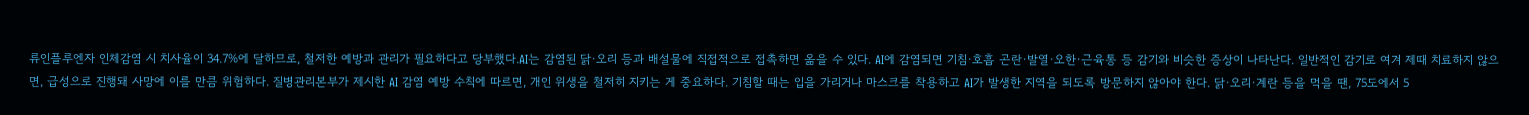류인플루엔자 인체감염 시 치사율이 34.7%에 달하므로, 철저한 예방과 관리가 필요하다고 당부했다.AI는 감염된 닭·오리 등과 배설물에 직접적으로 접촉하면 옮을 수 있다. AI에 감염되면 기침·호흡 곤란·발열·오한·근육통 등 감기와 비슷한 증상이 나타난다. 일반적인 감기로 여겨 제때 치료하지 않으면, 급성으로 진행돼 사망에 이를 만큼 위험하다. 질병관리본부가 제시한 AI 감염 예방 수칙에 따르면, 개인 위생을 철저히 지키는 게 중요하다. 기침할 때는 입을 가리거나 마스크를 착용하고 AI가 발생한 지역을 되도록 방문하지 않아야 한다. 닭·오리·계란 등을 먹을 땐, 75도에서 5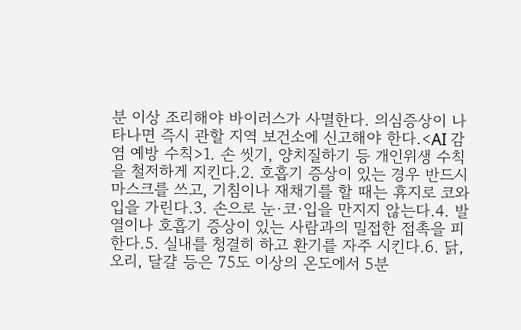분 이상 조리해야 바이러스가 사멸한다. 의심증상이 나타나면 즉시 관할 지역 보건소에 신고해야 한다.<AI 감염 예방 수칙>1. 손 씻기, 양치질하기 등 개인위생 수칙을 철저하게 지킨다.2. 호흡기 증상이 있는 경우 반드시 마스크를 쓰고, 기침이나 재채기를 할 때는 휴지로 코와 입을 가린다.3. 손으로 눈·코·입을 만지지 않는다.4. 발열이나 호흡기 증상이 있는 사람과의 밀접한 접촉을 피한다.5. 실내를 청결히 하고 환기를 자주 시킨다.6. 닭, 오리, 달걀 등은 75도 이상의 온도에서 5분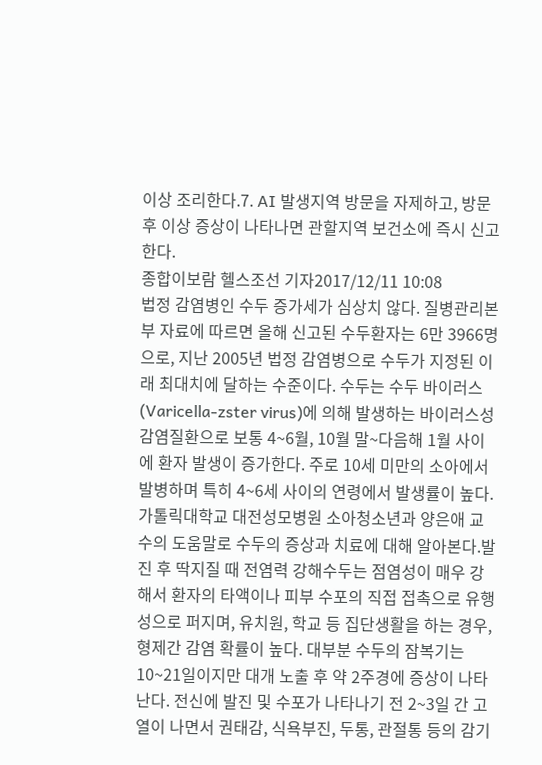이상 조리한다.7. AI 발생지역 방문을 자제하고, 방문 후 이상 증상이 나타나면 관할지역 보건소에 즉시 신고한다.
종합이보람 헬스조선 기자2017/12/11 10:08
법정 감염병인 수두 증가세가 심상치 않다. 질병관리본부 자료에 따르면 올해 신고된 수두환자는 6만 3966명으로, 지난 2005년 법정 감염병으로 수두가 지정된 이래 최대치에 달하는 수준이다. 수두는 수두 바이러스(Varicella-zster virus)에 의해 발생하는 바이러스성 감염질환으로 보통 4~6월, 10월 말~다음해 1월 사이에 환자 발생이 증가한다. 주로 10세 미만의 소아에서 발병하며 특히 4~6세 사이의 연령에서 발생률이 높다. 가톨릭대학교 대전성모병원 소아청소년과 양은애 교수의 도움말로 수두의 증상과 치료에 대해 알아본다.발진 후 딱지질 때 전염력 강해수두는 점염성이 매우 강해서 환자의 타액이나 피부 수포의 직접 접촉으로 유행성으로 퍼지며, 유치원, 학교 등 집단생활을 하는 경우, 형제간 감염 확률이 높다. 대부분 수두의 잠복기는 10~21일이지만 대개 노출 후 약 2주경에 증상이 나타난다. 전신에 발진 및 수포가 나타나기 전 2~3일 간 고열이 나면서 권태감, 식욕부진, 두통, 관절통 등의 감기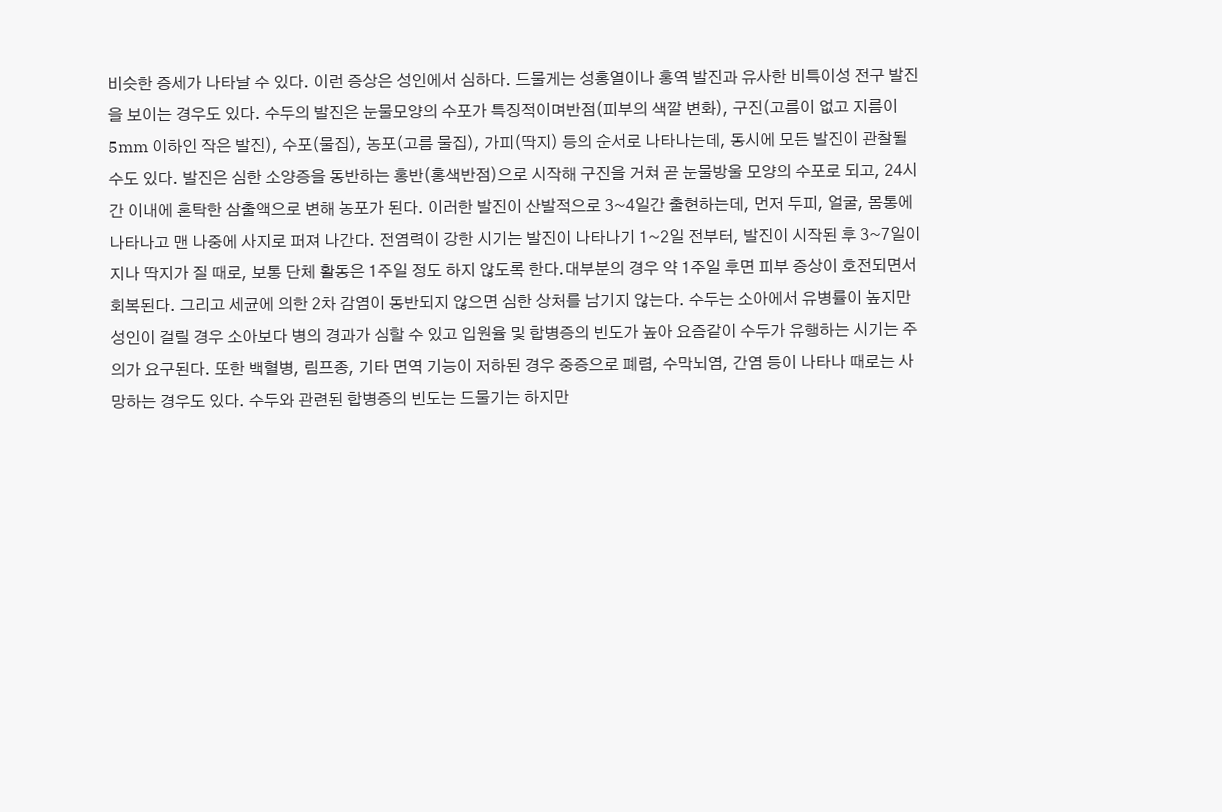비슷한 증세가 나타날 수 있다. 이런 증상은 성인에서 심하다. 드물게는 성홍열이나 홍역 발진과 유사한 비특이성 전구 발진을 보이는 경우도 있다. 수두의 발진은 눈물모양의 수포가 특징적이며반점(피부의 색깔 변화), 구진(고름이 없고 지름이 5mm 이하인 작은 발진), 수포(물집), 농포(고름 물집), 가피(딱지) 등의 순서로 나타나는데, 동시에 모든 발진이 관찰될 수도 있다. 발진은 심한 소양증을 동반하는 홍반(홍색반점)으로 시작해 구진을 거쳐 곧 눈물방울 모양의 수포로 되고, 24시간 이내에 혼탁한 삼출액으로 변해 농포가 된다. 이러한 발진이 산발적으로 3~4일간 출현하는데, 먼저 두피, 얼굴, 몸통에 나타나고 맨 나중에 사지로 퍼져 나간다. 전염력이 강한 시기는 발진이 나타나기 1~2일 전부터, 발진이 시작된 후 3~7일이 지나 딱지가 질 때로, 보통 단체 활동은 1주일 정도 하지 않도록 한다.대부분의 경우 약 1주일 후면 피부 증상이 호전되면서 회복된다. 그리고 세균에 의한 2차 감염이 동반되지 않으면 심한 상처를 남기지 않는다. 수두는 소아에서 유병률이 높지만 성인이 걸릴 경우 소아보다 병의 경과가 심할 수 있고 입원율 및 합병증의 빈도가 높아 요즘같이 수두가 유행하는 시기는 주의가 요구된다. 또한 백혈병, 림프종, 기타 면역 기능이 저하된 경우 중증으로 폐렴, 수막뇌염, 간염 등이 나타나 때로는 사망하는 경우도 있다. 수두와 관련된 합병증의 빈도는 드물기는 하지만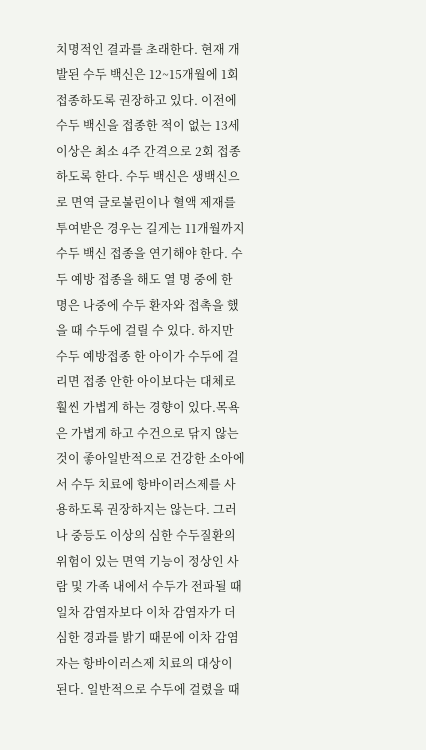치명적인 결과를 초래한다. 현재 개발된 수두 백신은 12~15개월에 1회 접종하도록 권장하고 있다. 이전에 수두 백신을 접종한 적이 없는 13세 이상은 최소 4주 간격으로 2회 접종하도록 한다. 수두 백신은 생백신으로 면역 글로불린이나 혈액 제재를 투여받은 경우는 길게는 11개월까지 수두 백신 접종을 연기해야 한다. 수두 예방 접종을 해도 열 명 중에 한 명은 나중에 수두 환자와 접촉을 했을 때 수두에 걸릴 수 있다. 하지만 수두 예방접종 한 아이가 수두에 걸리면 접종 안한 아이보다는 대체로 훨씬 가볍게 하는 경향이 있다.목욕은 가볍게 하고 수건으로 닦지 않는 것이 좋아일반적으로 건강한 소아에서 수두 치료에 항바이러스제를 사용하도록 권장하지는 않는다. 그러나 중등도 이상의 심한 수두질환의 위험이 있는 면역 기능이 정상인 사람 및 가족 내에서 수두가 전파될 때 일차 감염자보다 이차 감염자가 더 심한 경과를 밝기 때문에 이차 감염자는 항바이러스제 치료의 대상이 된다. 일반적으로 수두에 걸렸을 때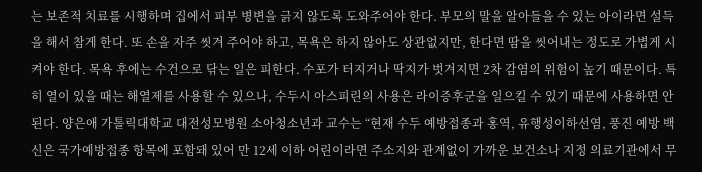는 보존적 치료를 시행하며 집에서 피부 병변을 긁지 않도록 도와주어야 한다. 부모의 말을 알아들을 수 있는 아이라면 설득을 해서 참게 한다. 또 손을 자주 씻겨 주어야 하고, 목욕은 하지 않아도 상관없지만, 한다면 땀을 씻어내는 정도로 가볍게 시켜야 한다. 목욕 후에는 수건으로 닦는 일은 피한다. 수포가 터지거나 딱지가 벗겨지면 2차 감염의 위험이 높기 때문이다. 특히 열이 있을 때는 해열제를 사용할 수 있으나, 수두시 아스피린의 사용은 라이증후군을 일으킬 수 있기 때문에 사용하면 안 된다. 양은애 가톨릭대학교 대전성모병원 소아청소년과 교수는 “현재 수두 예방접종과 홍역, 유행성이하선염, 풍진 예방 백신은 국가예방접종 항목에 포함돼 있어 만 12세 이하 어린이라면 주소지와 관계없이 가까운 보건소나 지정 의료기관에서 무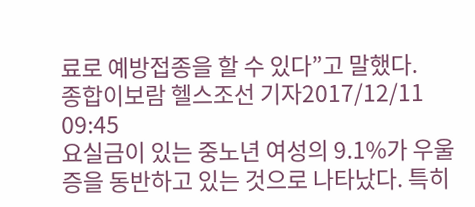료로 예방접종을 할 수 있다”고 말했다.
종합이보람 헬스조선 기자2017/12/11 09:45
요실금이 있는 중노년 여성의 9.1%가 우울증을 동반하고 있는 것으로 나타났다. 특히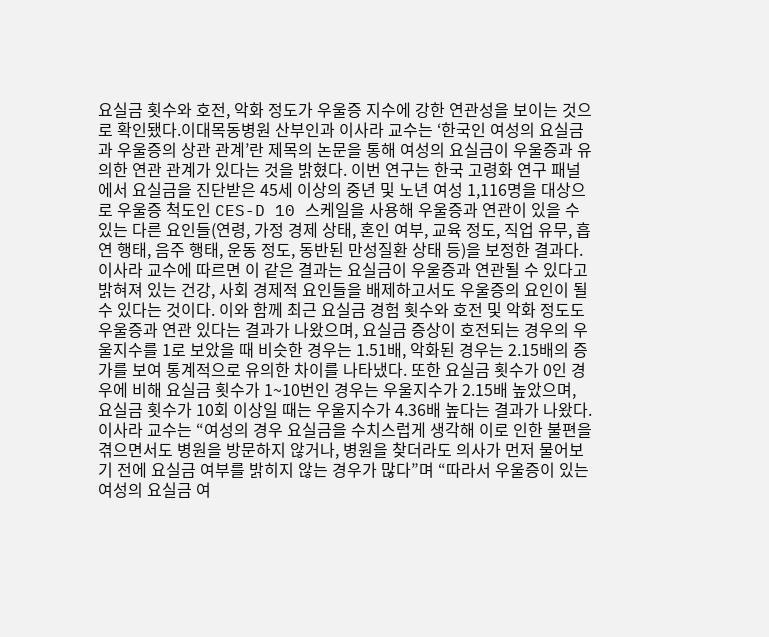요실금 횟수와 호전, 악화 정도가 우울증 지수에 강한 연관성을 보이는 것으로 확인됐다.이대목동병원 산부인과 이사라 교수는 ‘한국인 여성의 요실금과 우울증의 상관 관계’란 제목의 논문을 통해 여성의 요실금이 우울증과 유의한 연관 관계가 있다는 것을 밝혔다. 이번 연구는 한국 고령화 연구 패널에서 요실금을 진단받은 45세 이상의 중년 및 노년 여성 1,116명을 대상으로 우울증 척도인 CES-D 10 스케일을 사용해 우울증과 연관이 있을 수 있는 다른 요인들(연령, 가정 경제 상태, 혼인 여부, 교육 정도, 직업 유무, 흡연 행태, 음주 행태, 운동 정도, 동반된 만성질환 상태 등)을 보정한 결과다.이사라 교수에 따르면 이 같은 결과는 요실금이 우울증과 연관될 수 있다고 밝혀져 있는 건강, 사회 경제적 요인들을 배제하고서도 우울증의 요인이 될 수 있다는 것이다. 이와 함께 최근 요실금 경험 횟수와 호전 및 악화 정도도 우울증과 연관 있다는 결과가 나왔으며, 요실금 증상이 호전되는 경우의 우울지수를 1로 보았을 때 비슷한 경우는 1.51배, 악화된 경우는 2.15배의 증가를 보여 통계적으로 유의한 차이를 나타냈다. 또한 요실금 횟수가 0인 경우에 비해 요실금 횟수가 1~10번인 경우는 우울지수가 2.15배 높았으며, 요실금 횟수가 10회 이상일 때는 우울지수가 4.36배 높다는 결과가 나왔다.이사라 교수는 “여성의 경우 요실금을 수치스럽게 생각해 이로 인한 불편을 겪으면서도 병원을 방문하지 않거나, 병원을 찾더라도 의사가 먼저 물어보기 전에 요실금 여부를 밝히지 않는 경우가 많다”며 “따라서 우울증이 있는 여성의 요실금 여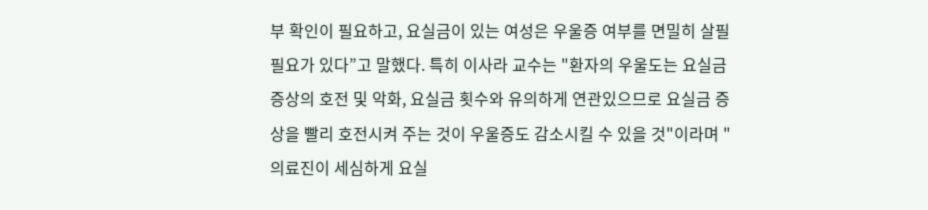부 확인이 필요하고, 요실금이 있는 여성은 우울증 여부를 면밀히 살필 필요가 있다”고 말했다. 특히 이사라 교수는 "환자의 우울도는 요실금 증상의 호전 및 악화, 요실금 횟수와 유의하게 연관있으므로 요실금 증상을 빨리 호전시켜 주는 것이 우울증도 감소시킬 수 있을 것"이라며 "의료진이 세심하게 요실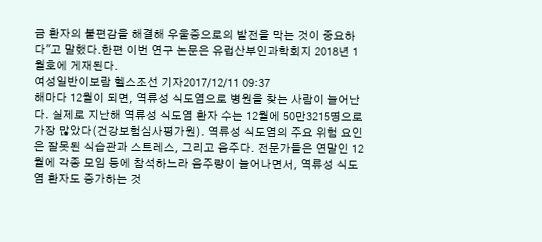금 환자의 불편감을 해결해 우울증으로의 발전을 막는 것이 중요하다"고 말했다.한편 이번 연구 논문은 유럽산부인과학회지 2018년 1월호에 게재된다.
여성일반이보람 헬스조선 기자2017/12/11 09:37
해마다 12월이 되면, 역류성 식도염으로 병원을 찾는 사람이 늘어난다. 실제로 지난해 역류성 식도염 환자 수는 12월에 50만3215명으로 가장 많았다(건강보험심사평가원). 역류성 식도염의 주요 위험 요인은 잘못된 식습관과 스트레스, 그리고 음주다. 전문가들은 연말인 12월에 각종 모임 등에 참석하느라 음주량이 늘어나면서, 역류성 식도염 환자도 증가하는 것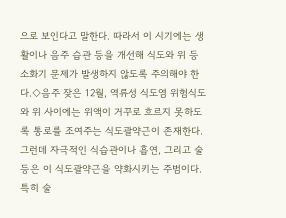으로 보인다고 말한다. 따라서 이 시기에는 생활이나 음주 습관 등을 개선해 식도와 위 등 소화기 문제가 발생하지 않도록 주의해야 한다.◇음주 잦은 12월, 역류성 식도염 위험식도와 위 사이에는 위액이 거꾸로 흐르지 못하도록 통로를 조여주는 식도괄약근이 존재한다. 그런데 자극적인 식습관이나 흡연, 그리고 술 등은 이 식도괄약근을 약화시키는 주범이다. 특히 술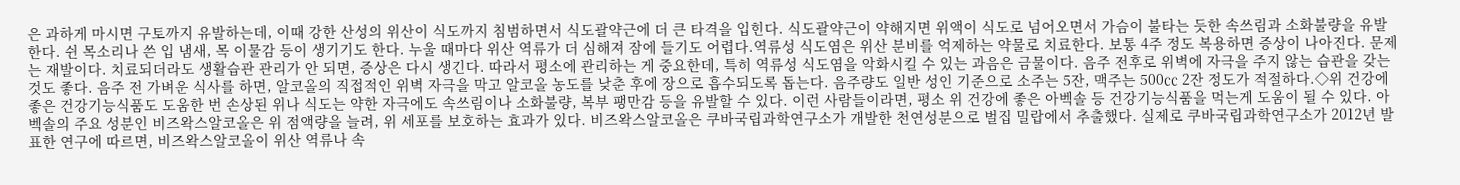은 과하게 마시면 구토까지 유발하는데, 이때 강한 산성의 위산이 식도까지 침범하면서 식도괄약근에 더 큰 타격을 입힌다. 식도괄약근이 약해지면 위액이 식도로 넘어오면서 가슴이 불타는 듯한 속쓰림과 소화불량을 유발한다. 쉰 목소리나 쓴 입 냄새, 목 이물감 등이 생기기도 한다. 누울 때마다 위산 역류가 더 심해져 잠에 들기도 어렵다.역류성 식도염은 위산 분비를 억제하는 약물로 치료한다. 보통 4주 정도 복용하면 증상이 나아진다. 문제는 재발이다. 치료되더라도 생활습관 관리가 안 되면, 증상은 다시 생긴다. 따라서 평소에 관리하는 게 중요한데, 특히 역류성 식도염을 악화시킬 수 있는 과음은 금물이다. 음주 전후로 위벽에 자극을 주지 않는 습관을 갖는 것도 좋다. 음주 전 가벼운 식사를 하면, 알코올의 직접적인 위벽 자극을 막고 알코올 농도를 낮춘 후에 장으로 흡수되도록 돕는다. 음주량도 일반 성인 기준으로 소주는 5잔, 맥주는 500㏄ 2잔 정도가 적절하다.◇위 건강에 좋은 건강기능식품도 도움한 번 손상된 위나 식도는 약한 자극에도 속쓰림이나 소화불량, 복부 팽만감 등을 유발할 수 있다. 이런 사람들이라면, 평소 위 건강에 좋은 아벡솔 등 건강기능식품을 먹는게 도움이 될 수 있다. 아벡솔의 주요 성분인 비즈왁스알코올은 위 점액량을 늘려, 위 세포를 보호하는 효과가 있다. 비즈왁스알코올은 쿠바국립과학연구소가 개발한 천연성분으로 벌집 밀랍에서 추출했다. 실제로 쿠바국립과학연구소가 2012년 발표한 연구에 따르면, 비즈왁스알코올이 위산 역류나 속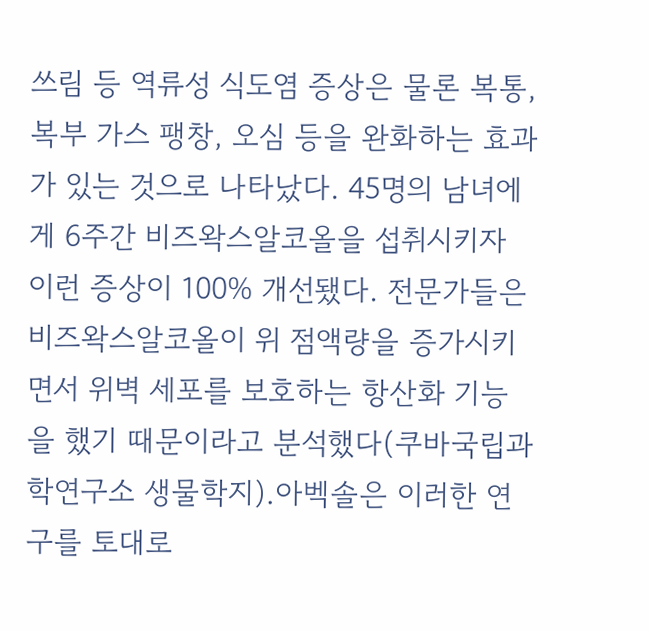쓰림 등 역류성 식도염 증상은 물론 복통, 복부 가스 팽창, 오심 등을 완화하는 효과가 있는 것으로 나타났다. 45명의 남녀에게 6주간 비즈왁스알코올을 섭취시키자 이런 증상이 100% 개선됐다. 전문가들은 비즈왁스알코올이 위 점액량을 증가시키면서 위벽 세포를 보호하는 항산화 기능을 했기 때문이라고 분석했다(쿠바국립과학연구소 생물학지).아벡솔은 이러한 연구를 토대로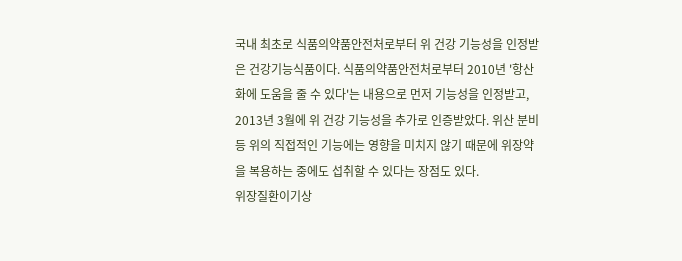국내 최초로 식품의약품안전처로부터 위 건강 기능성을 인정받은 건강기능식품이다. 식품의약품안전처로부터 2010년 '항산화에 도움을 줄 수 있다'는 내용으로 먼저 기능성을 인정받고, 2013년 3월에 위 건강 기능성을 추가로 인증받았다. 위산 분비 등 위의 직접적인 기능에는 영향을 미치지 않기 때문에 위장약을 복용하는 중에도 섭취할 수 있다는 장점도 있다.
위장질환이기상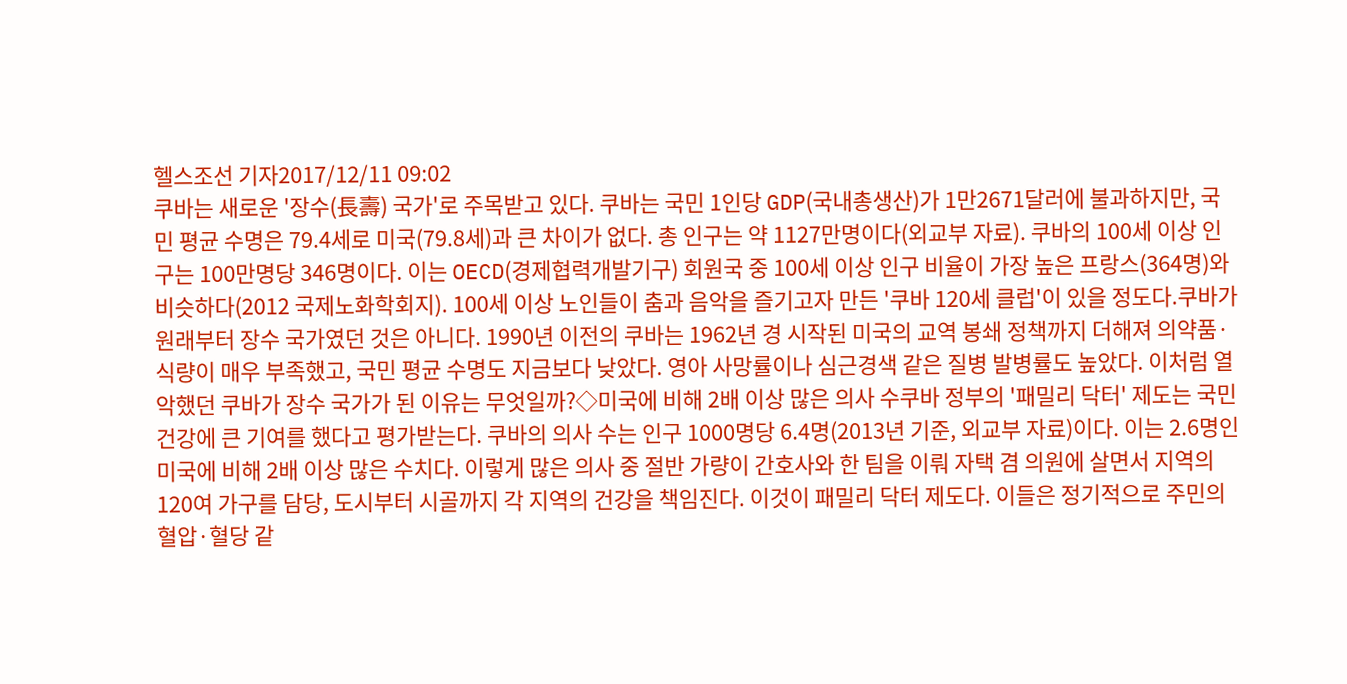헬스조선 기자2017/12/11 09:02
쿠바는 새로운 '장수(長壽) 국가'로 주목받고 있다. 쿠바는 국민 1인당 GDP(국내총생산)가 1만2671달러에 불과하지만, 국민 평균 수명은 79.4세로 미국(79.8세)과 큰 차이가 없다. 총 인구는 약 1127만명이다(외교부 자료). 쿠바의 100세 이상 인구는 100만명당 346명이다. 이는 OECD(경제협력개발기구) 회원국 중 100세 이상 인구 비율이 가장 높은 프랑스(364명)와 비슷하다(2012 국제노화학회지). 100세 이상 노인들이 춤과 음악을 즐기고자 만든 '쿠바 120세 클럽'이 있을 정도다.쿠바가 원래부터 장수 국가였던 것은 아니다. 1990년 이전의 쿠바는 1962년 경 시작된 미국의 교역 봉쇄 정책까지 더해져 의약품·식량이 매우 부족했고, 국민 평균 수명도 지금보다 낮았다. 영아 사망률이나 심근경색 같은 질병 발병률도 높았다. 이처럼 열악했던 쿠바가 장수 국가가 된 이유는 무엇일까?◇미국에 비해 2배 이상 많은 의사 수쿠바 정부의 '패밀리 닥터' 제도는 국민 건강에 큰 기여를 했다고 평가받는다. 쿠바의 의사 수는 인구 1000명당 6.4명(2013년 기준, 외교부 자료)이다. 이는 2.6명인 미국에 비해 2배 이상 많은 수치다. 이렇게 많은 의사 중 절반 가량이 간호사와 한 팀을 이뤄 자택 겸 의원에 살면서 지역의 120여 가구를 담당, 도시부터 시골까지 각 지역의 건강을 책임진다. 이것이 패밀리 닥터 제도다. 이들은 정기적으로 주민의 혈압·혈당 같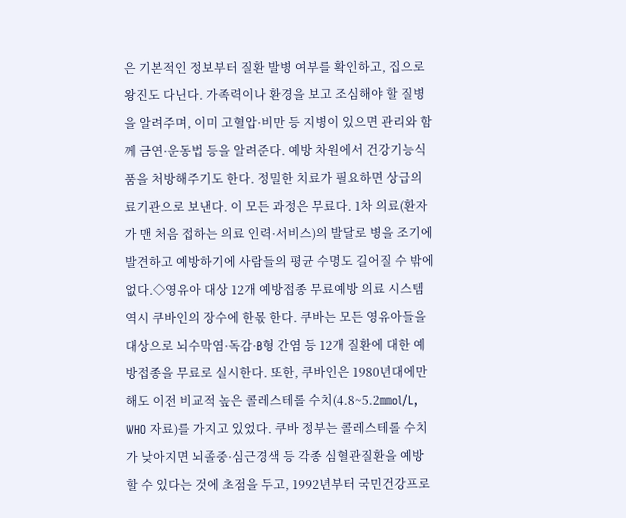은 기본적인 정보부터 질환 발병 여부를 확인하고, 집으로 왕진도 다닌다. 가족력이나 환경을 보고 조심해야 할 질병을 알려주며, 이미 고혈압·비만 등 지병이 있으면 관리와 함께 금연·운동법 등을 알려준다. 예방 차원에서 건강기능식품을 처방해주기도 한다. 정밀한 치료가 필요하면 상급의료기관으로 보낸다. 이 모든 과정은 무료다. 1차 의료(환자가 맨 처음 접하는 의료 인력·서비스)의 발달로 병을 조기에 발견하고 예방하기에 사람들의 평균 수명도 길어질 수 밖에 없다.◇영유아 대상 12개 예방접종 무료예방 의료 시스템 역시 쿠바인의 장수에 한몫 한다. 쿠바는 모든 영유아들을 대상으로 뇌수막염·독감·B형 간염 등 12개 질환에 대한 예방접종을 무료로 실시한다. 또한, 쿠바인은 1980년대에만 해도 이전 비교적 높은 콜레스테롤 수치(4.8~5.2㎜ol/L, WHO 자료)를 가지고 있었다. 쿠바 정부는 콜레스테롤 수치가 낮아지면 뇌졸중·심근경색 등 각종 심혈관질환을 예방할 수 있다는 것에 초점을 두고, 1992년부터 국민건강프로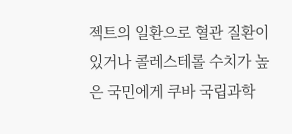젝트의 일환으로 혈관 질환이 있거나 콜레스테롤 수치가 높은 국민에게 쿠바 국립과학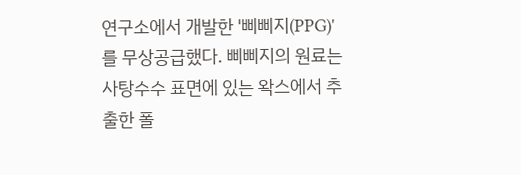연구소에서 개발한 '삐삐지(PPG)'를 무상공급했다. 삐삐지의 원료는 사탕수수 표면에 있는 왁스에서 추출한 폴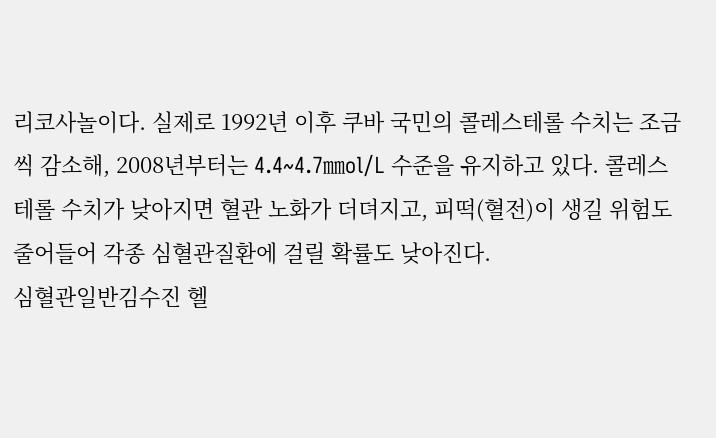리코사놀이다. 실제로 1992년 이후 쿠바 국민의 콜레스테롤 수치는 조금씩 감소해, 2008년부터는 4.4~4.7㎜ol/L 수준을 유지하고 있다. 콜레스테롤 수치가 낮아지면 혈관 노화가 더뎌지고, 피떡(혈전)이 생길 위험도 줄어들어 각종 심혈관질환에 걸릴 확률도 낮아진다.
심혈관일반김수진 헬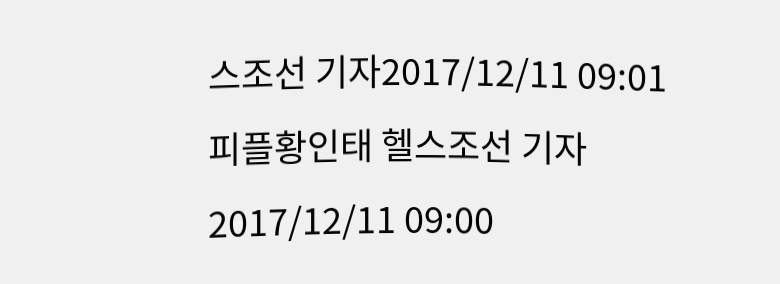스조선 기자2017/12/11 09:01
피플황인태 헬스조선 기자2017/12/11 09:00